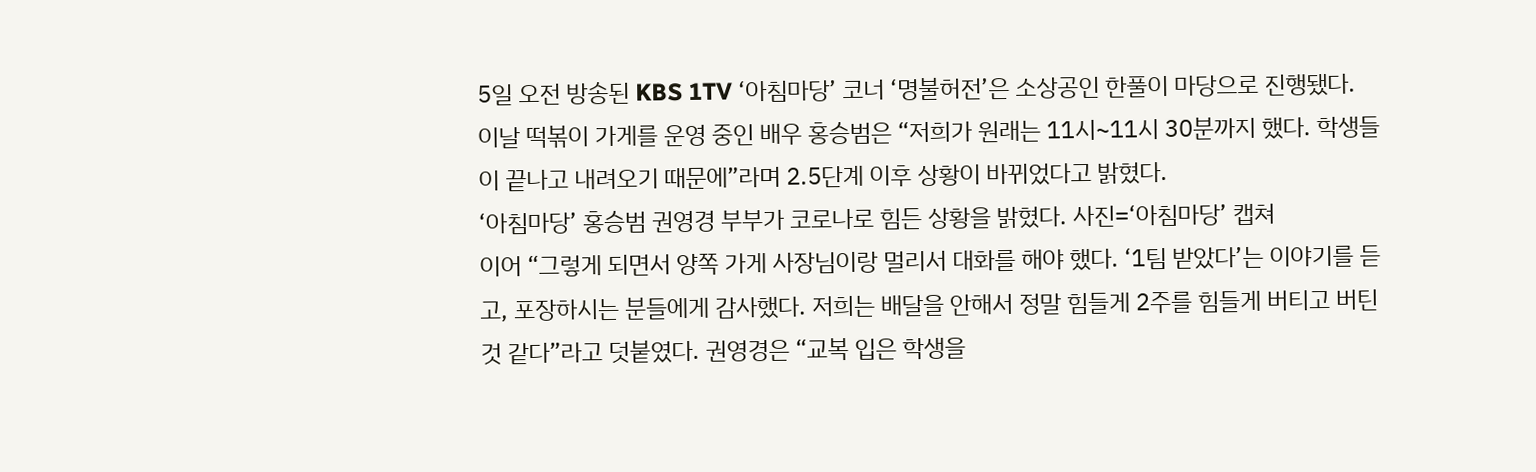5일 오전 방송된 KBS 1TV ‘아침마당’ 코너 ‘명불허전’은 소상공인 한풀이 마당으로 진행됐다.
이날 떡볶이 가게를 운영 중인 배우 홍승범은 “저희가 원래는 11시~11시 30분까지 했다. 학생들이 끝나고 내려오기 때문에”라며 2.5단계 이후 상황이 바뀌었다고 밝혔다.
‘아침마당’ 홍승범 권영경 부부가 코로나로 힘든 상황을 밝혔다. 사진=‘아침마당’ 캡쳐
이어 “그렇게 되면서 양쪽 가게 사장님이랑 멀리서 대화를 해야 했다. ‘1팀 받았다’는 이야기를 듣고, 포장하시는 분들에게 감사했다. 저희는 배달을 안해서 정말 힘들게 2주를 힘들게 버티고 버틴 것 같다”라고 덧붙였다. 권영경은 “교복 입은 학생을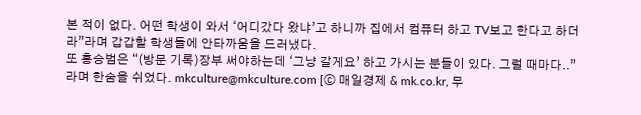본 적이 없다. 어떤 학생이 와서 ‘어디갔다 왔냐’고 하니까 집에서 컴퓨터 하고 TV보고 한다고 하더라”라며 갑갑할 학생들에 안타까움을 드러냈다.
또 홍승범은 “(방문 기록)장부 써야하는데 ‘그냥 갈게요’ 하고 가시는 분들이 있다. 그럴 때마다..”라며 한숨을 쉬었다. mkculture@mkculture.com [ⓒ 매일경제 & mk.co.kr, 무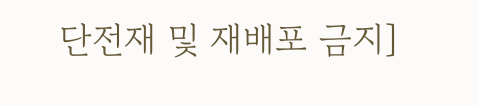단전재 및 재배포 금지]